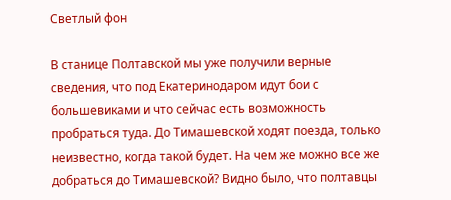Светлый фон

В станице Полтавской мы уже получили верные сведения, что под Екатеринодаром идут бои с большевиками и что сейчас есть возможность пробраться туда. До Тимашевской ходят поезда, только неизвестно, когда такой будет. На чем же можно все же добраться до Тимашевской? Видно было, что полтавцы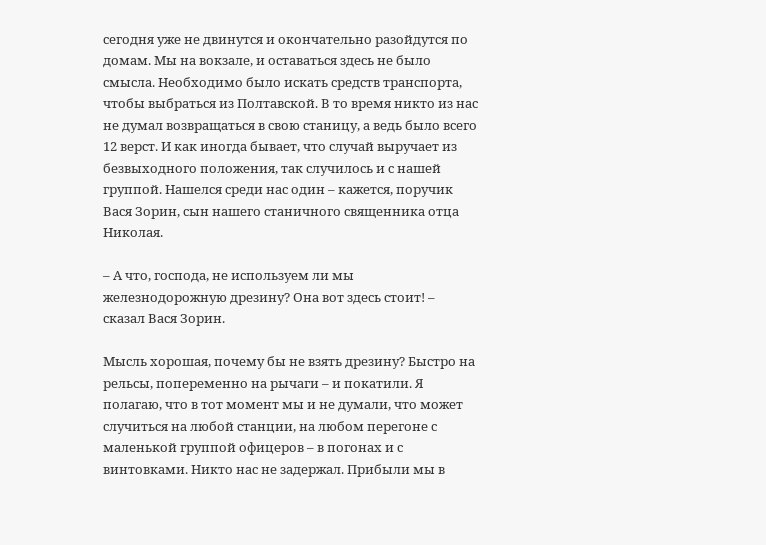сегодня уже не двинутся и окончательно разойдутся по домам. Мы на вокзале, и оставаться здесь не было смысла. Необходимо было искать средств транспорта, чтобы выбраться из Полтавской. В то время никто из нас не думал возвращаться в свою станицу, а ведь было всего 12 верст. И как иногда бывает, что случай выручает из безвыходного положения, так случилось и с нашей группой. Нашелся среди нас один – кажется, поручик Вася Зорин, сын нашего станичного священника отца Николая.

– А что, господа, не используем ли мы железнодорожную дрезину? Она вот здесь стоит! – сказал Вася Зорин.

Мысль хорошая, почему бы не взять дрезину? Быстро на рельсы, попеременно на рычаги – и покатили. Я полагаю, что в тот момент мы и не думали, что может случиться на любой станции, на любом перегоне с маленькой группой офицеров – в погонах и с винтовками. Никто нас не задержал. Прибыли мы в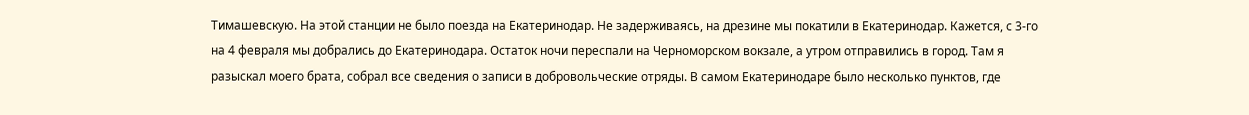Тимашевскую. На этой станции не было поезда на Екатеринодар. Не задерживаясь, на дрезине мы покатили в Екатеринодар. Кажется, с 3-го на 4 февраля мы добрались до Екатеринодара. Остаток ночи переспали на Черноморском вокзале, а утром отправились в город. Там я разыскал моего брата, собрал все сведения о записи в добровольческие отряды. В самом Екатеринодаре было несколько пунктов, где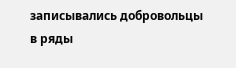записывались добровольцы в ряды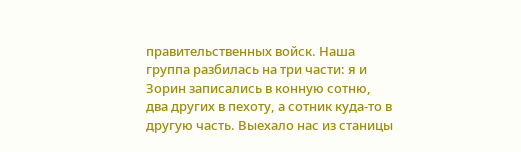правительственных войск. Наша группа разбилась на три части: я и Зорин записались в конную сотню, два других в пехоту, а сотник куда-то в другую часть. Выехало нас из станицы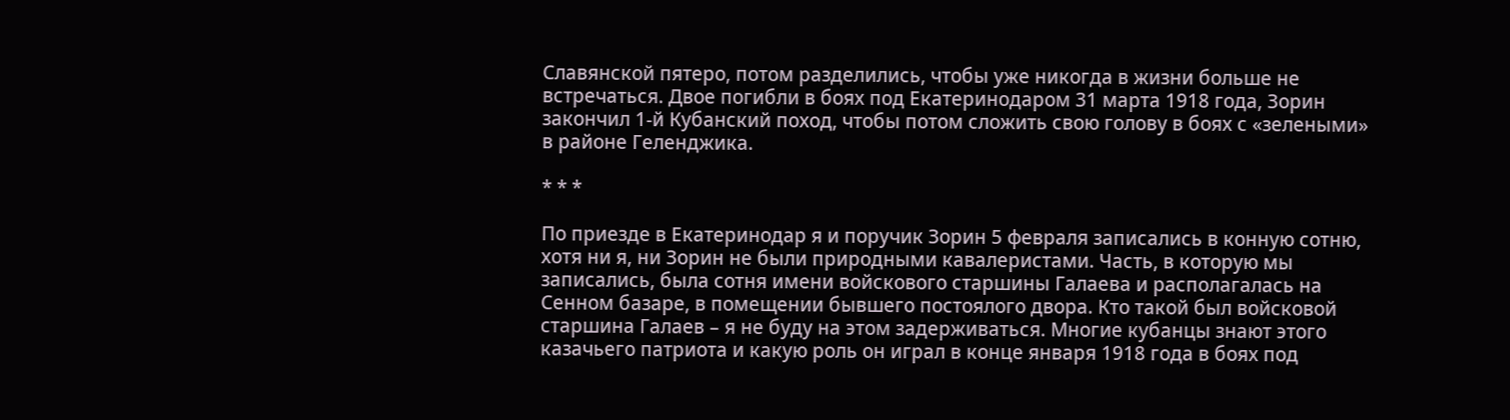Славянской пятеро, потом разделились, чтобы уже никогда в жизни больше не встречаться. Двое погибли в боях под Екатеринодаром 31 марта 1918 года, Зорин закончил 1-й Кубанский поход, чтобы потом сложить свою голову в боях с «зелеными» в районе Геленджика.

* * *

По приезде в Екатеринодар я и поручик Зорин 5 февраля записались в конную сотню, хотя ни я, ни Зорин не были природными кавалеристами. Часть, в которую мы записались, была сотня имени войскового старшины Галаева и располагалась на Сенном базаре, в помещении бывшего постоялого двора. Кто такой был войсковой старшина Галаев – я не буду на этом задерживаться. Многие кубанцы знают этого казачьего патриота и какую роль он играл в конце января 1918 года в боях под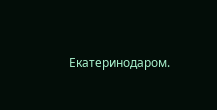Екатеринодаром.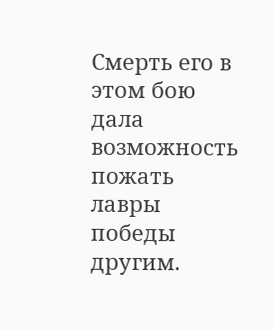Смерть его в этом бою дала возможность пожать лавры победы другим.